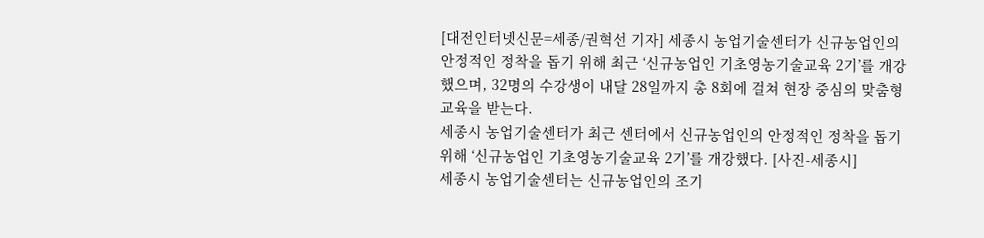[대전인터넷신문=세종/권혁선 기자] 세종시 농업기술센터가 신규농업인의 안정적인 정착을 돕기 위해 최근 ‘신규농업인 기초영농기술교육 2기’를 개강했으며, 32명의 수강생이 내달 28일까지 총 8회에 걸쳐 현장 중심의 맞춤형 교육을 받는다.
세종시 농업기술센터가 최근 센터에서 신규농업인의 안정적인 정착을 돕기 위해 ‘신규농업인 기초영농기술교육 2기’를 개강했다. [사진-세종시]
세종시 농업기술센터는 신규농업인의 조기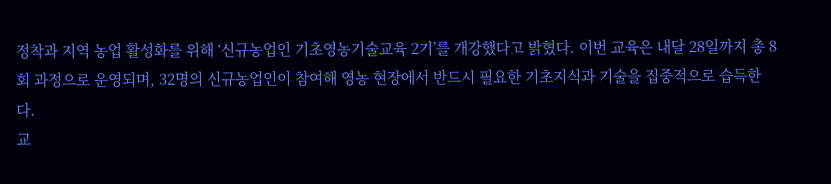정착과 지역 농업 활성화를 위해 ‘신규농업인 기초영농기술교육 2기’를 개강했다고 밝혔다. 이번 교육은 내달 28일까지 총 8회 과정으로 운영되며, 32명의 신규농업인이 참여해 영농 현장에서 반드시 필요한 기초지식과 기술을 집중적으로 습득한다.
교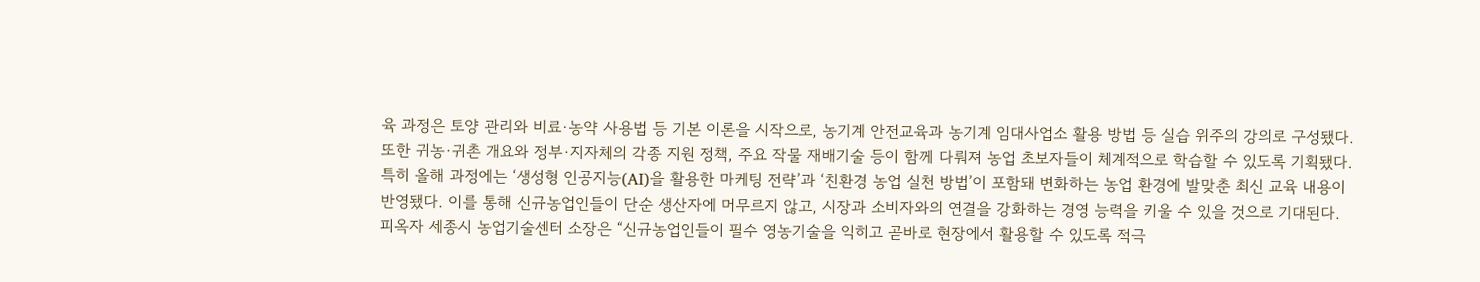육 과정은 토양 관리와 비료·농약 사용법 등 기본 이론을 시작으로, 농기계 안전교육과 농기계 임대사업소 활용 방법 등 실습 위주의 강의로 구성됐다. 또한 귀농·귀촌 개요와 정부·지자체의 각종 지원 정책, 주요 작물 재배기술 등이 함께 다뤄져 농업 초보자들이 체계적으로 학습할 수 있도록 기획됐다.
특히 올해 과정에는 ‘생성형 인공지능(AI)을 활용한 마케팅 전략’과 ‘친환경 농업 실천 방법’이 포함돼 변화하는 농업 환경에 발맞춘 최신 교육 내용이 반영됐다. 이를 통해 신규농업인들이 단순 생산자에 머무르지 않고, 시장과 소비자와의 연결을 강화하는 경영 능력을 키울 수 있을 것으로 기대된다.
피옥자 세종시 농업기술센터 소장은 “신규농업인들이 필수 영농기술을 익히고 곧바로 현장에서 활용할 수 있도록 적극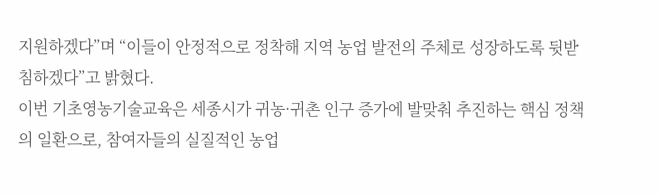지원하겠다”며 “이들이 안정적으로 정착해 지역 농업 발전의 주체로 성장하도록 뒷받침하겠다”고 밝혔다.
이번 기초영농기술교육은 세종시가 귀농·귀촌 인구 증가에 발맞춰 추진하는 핵심 정책의 일환으로, 참여자들의 실질적인 농업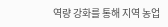역량 강화를 통해 지역 농업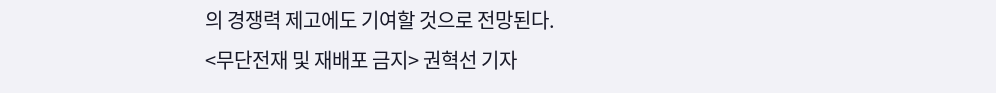의 경쟁력 제고에도 기여할 것으로 전망된다.
<무단전재 및 재배포 금지> 권혁선 기자